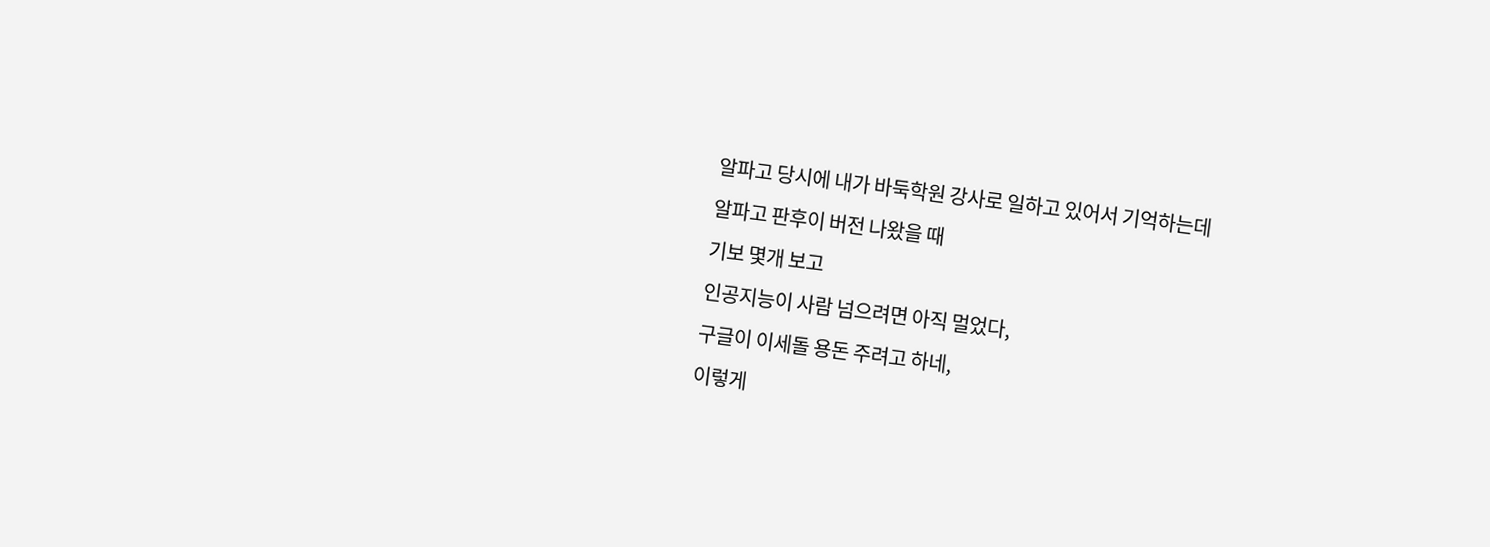알파고 당시에 내가 바둑학원 강사로 일하고 있어서 기억하는데
알파고 판후이 버전 나왔을 때
기보 몇개 보고
인공지능이 사람 넘으려면 아직 멀었다,
구글이 이세돌 용돈 주려고 하네,
이렇게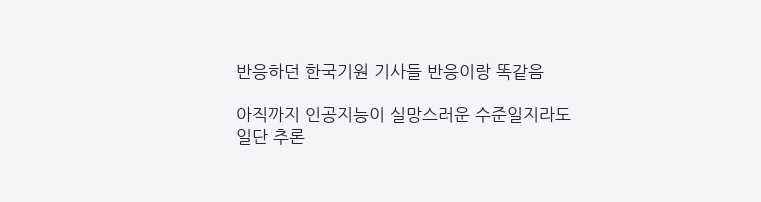반응하던 한국기원 기사들 반응이랑 똑같음

아직까지 인공지능이 실망스러운 수준일지라도
일단 추론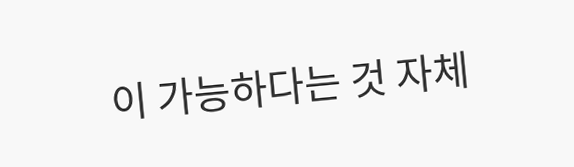이 가능하다는 것 자체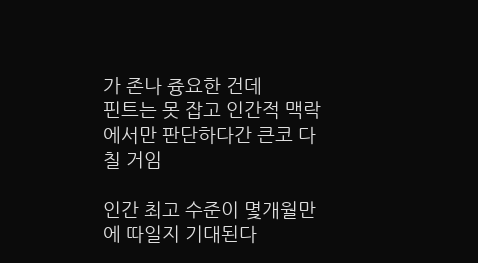가 존나 즁요한 건데
핀트는 못 잡고 인간적 맥락에서만 판단하다간 큰코 다칠 거임

인간 최고 수준이 몇개월만에 따일지 기대된다